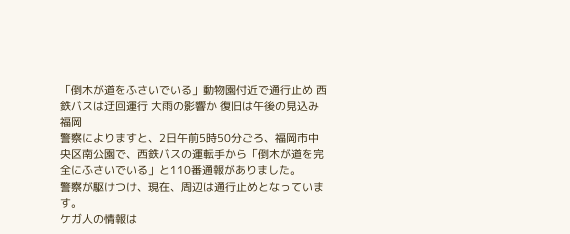「倒木が道をふさいでいる」動物園付近で通行止め 西鉄バスは迂回運行 大雨の影響か 復旧は午後の見込み 福岡
警察によりますと、2日午前5時50分ごろ、福岡市中央区南公園で、西鉄バスの運転手から「倒木が道を完全にふさいでいる」と110番通報がありました。
警察が駆けつけ、現在、周辺は通行止めとなっています。
ケガ人の情報は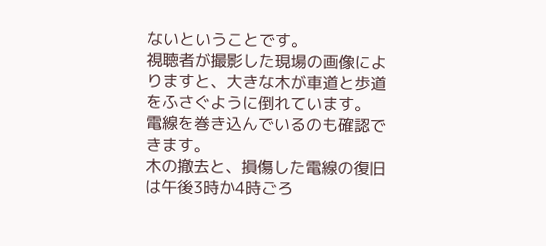ないということです。
視聴者が撮影した現場の画像によりますと、大きな木が車道と歩道をふさぐように倒れています。
電線を巻き込んでいるのも確認できます。
木の撤去と、損傷した電線の復旧は午後3時か4時ごろ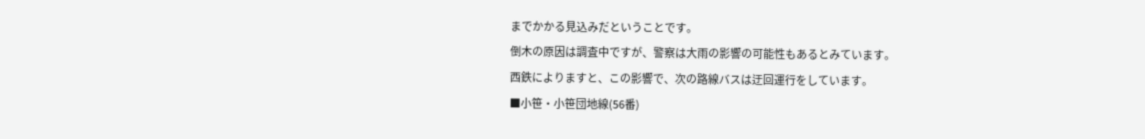までかかる見込みだということです。
倒木の原因は調査中ですが、警察は大雨の影響の可能性もあるとみています。
西鉄によりますと、この影響で、次の路線バスは迂回運行をしています。
■小笹・小笹団地線(56番)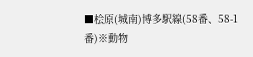■桧原(城南)博多駅線(58番、58-1番)※動物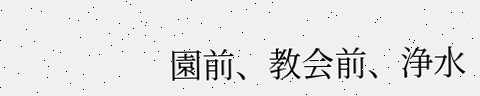園前、教会前、浄水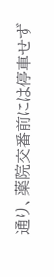通り、薬院交番前には停車せず